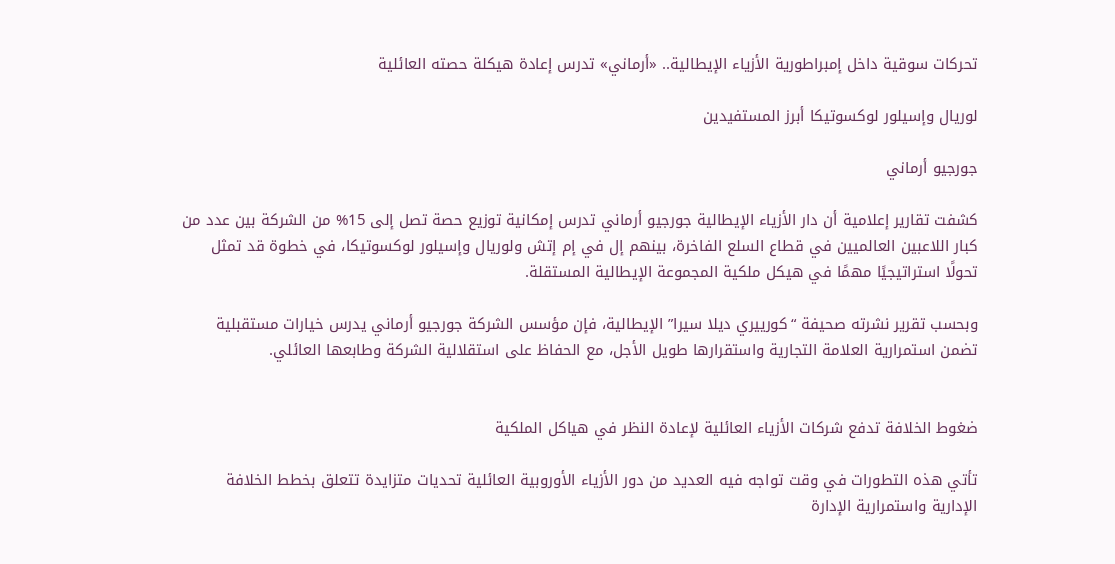تحركات سوقية داخل إمبراطورية الأزياء الإيطالية.. «أرماني» تدرس إعادة هيكلة حصته العائلية

لوريال وإسيلور لوكسوتيكا أبرز المستفيدين

جورجيو أرماني

كشفت تقارير إعلامية أن دار الأزياء الإيطالية جورجيو أرماني تدرس إمكانية توزيع حصة تصل إلى 15% من الشركة بين عدد من كبار اللاعبين العالميين في قطاع السلع الفاخرة، بينهم إل في إم إتش ولوريال وإسيلور لوكسوتيكا، في خطوة قد تمثل تحولًا استراتيجيًا مهمًا في هيكل ملكية المجموعة الإيطالية المستقلة.

وبحسب تقرير نشرته صحيفة “كورييري ديلا سيرا” الإيطالية، فإن مؤسس الشركة جورجيو أرماني يدرس خيارات مستقبلية تضمن استمرارية العلامة التجارية واستقرارها طويل الأجل، مع الحفاظ على استقلالية الشركة وطابعها العائلي.


ضغوط الخلافة تدفع شركات الأزياء العائلية لإعادة النظر في هياكل الملكية

تأتي هذه التطورات في وقت تواجه فيه العديد من دور الأزياء الأوروبية العائلية تحديات متزايدة تتعلق بخطط الخلافة الإدارية واستمرارية الإدارة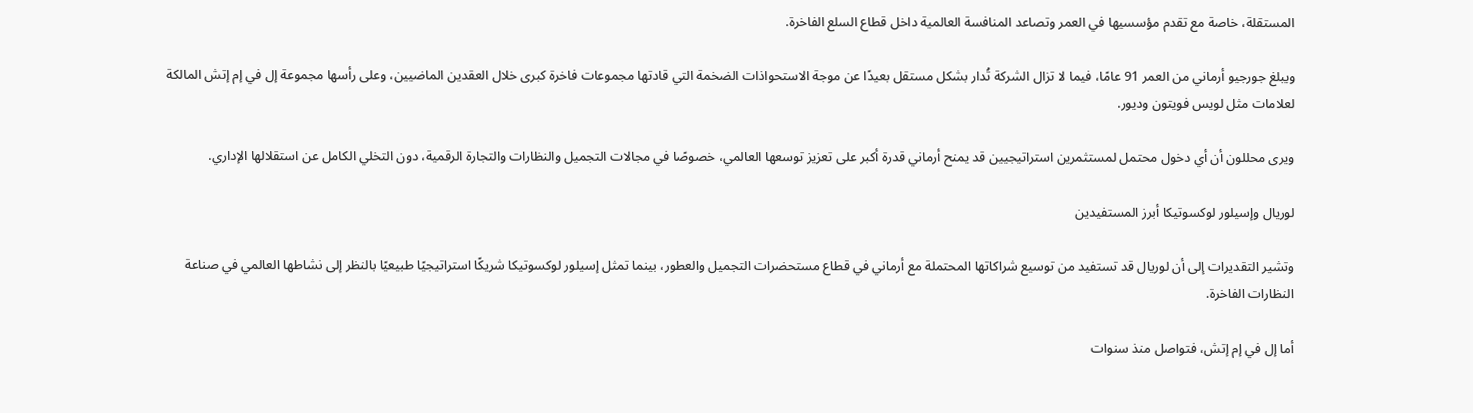المستقلة، خاصة مع تقدم مؤسسيها في العمر وتصاعد المنافسة العالمية داخل قطاع السلع الفاخرة.

ويبلغ جورجيو أرماني من العمر 91 عامًا، فيما لا تزال الشركة تُدار بشكل مستقل بعيدًا عن موجة الاستحواذات الضخمة التي قادتها مجموعات فاخرة كبرى خلال العقدين الماضيين، وعلى رأسها مجموعة إل في إم إتش المالكة لعلامات مثل لويس فويتون وديور.

ويرى محللون أن أي دخول محتمل لمستثمرين استراتيجيين قد يمنح أرماني قدرة أكبر على تعزيز توسعها العالمي، خصوصًا في مجالات التجميل والنظارات والتجارة الرقمية، دون التخلي الكامل عن استقلالها الإداري.

لوريال وإسيلور لوكسوتيكا أبرز المستفيدين

وتشير التقديرات إلى أن لوريال قد تستفيد من توسيع شراكاتها المحتملة مع أرماني في قطاع مستحضرات التجميل والعطور، بينما تمثل إسيلور لوكسوتيكا شريكًا استراتيجيًا طبيعيًا بالنظر إلى نشاطها العالمي في صناعة النظارات الفاخرة.

أما إل في إم إتش، فتواصل منذ سنوات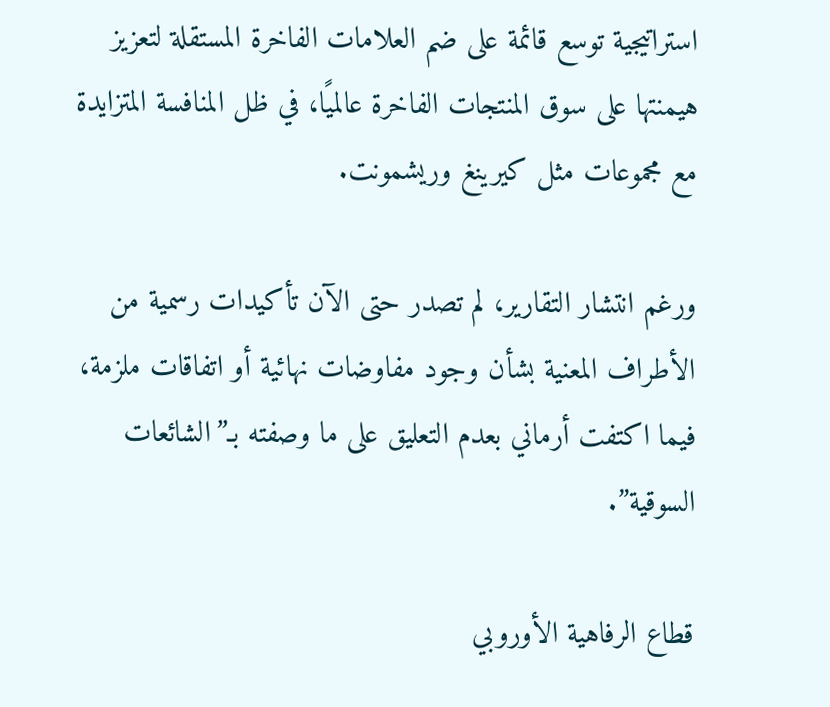استراتيجية توسع قائمة على ضم العلامات الفاخرة المستقلة لتعزيز هيمنتها على سوق المنتجات الفاخرة عالميًا، في ظل المنافسة المتزايدة مع مجموعات مثل كيرينغ وريشمونت.

ورغم انتشار التقارير، لم تصدر حتى الآن تأكيدات رسمية من الأطراف المعنية بشأن وجود مفاوضات نهائية أو اتفاقات ملزمة، فيما اكتفت أرماني بعدم التعليق على ما وصفته بـ”الشائعات السوقية”.

قطاع الرفاهية الأوروبي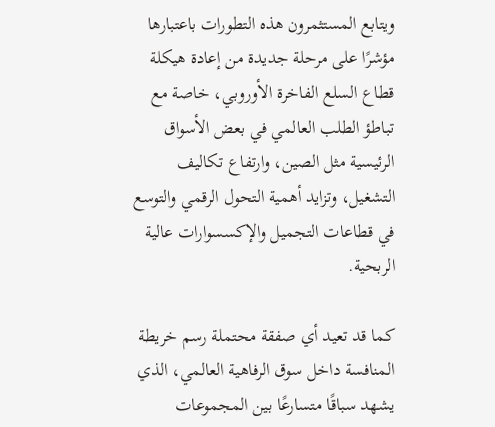ويتابع المستثمرون هذه التطورات باعتبارها مؤشرًا على مرحلة جديدة من إعادة هيكلة قطاع السلع الفاخرة الأوروبي، خاصة مع تباطؤ الطلب العالمي في بعض الأسواق الرئيسية مثل الصين، وارتفاع تكاليف التشغيل، وتزايد أهمية التحول الرقمي والتوسع في قطاعات التجميل والإكسسوارات عالية الربحية.

كما قد تعيد أي صفقة محتملة رسم خريطة المنافسة داخل سوق الرفاهية العالمي، الذي يشهد سباقًا متسارعًا بين المجموعات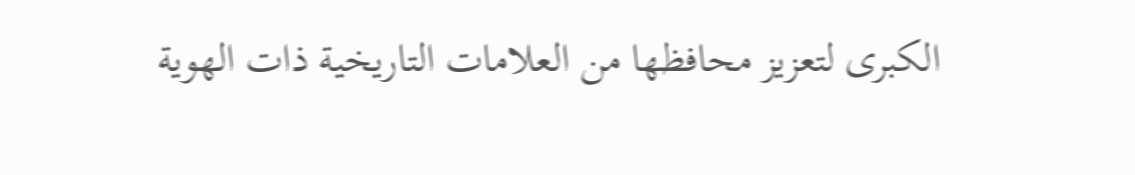الكبرى لتعزيز محافظها من العلامات التاريخية ذات الهوية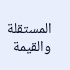المستقلة والقيمة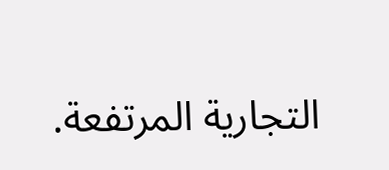التجارية المرتفعة.